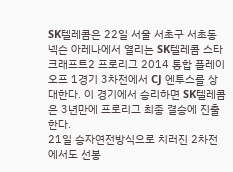SK텔레콤은 22일 서울 서초구 서초동 넥슨 아레나에서 열리는 SK텔레콤 스타크래프트2 프로리그 2014 통합 플레이오프 1경기 3차전에서 CJ 엔투스를 상대한다. 이 경기에서 승리하면 SK텔레콤은 3년만에 프로리그 최종 결승에 진출한다.
21일 승자연전방식으로 치러진 2차전에서도 선봉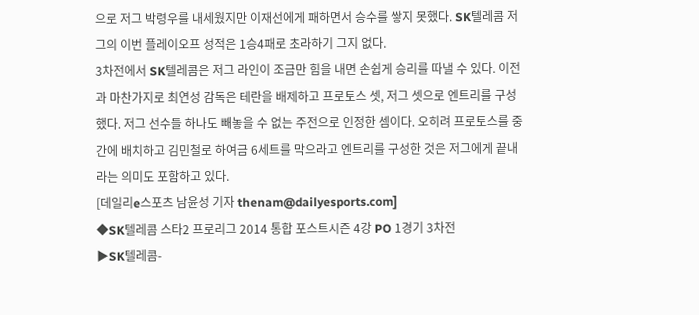으로 저그 박령우를 내세웠지만 이재선에게 패하면서 승수를 쌓지 못했다. SK텔레콤 저그의 이번 플레이오프 성적은 1승4패로 초라하기 그지 없다.
3차전에서 SK텔레콤은 저그 라인이 조금만 힘을 내면 손쉽게 승리를 따낼 수 있다. 이전과 마찬가지로 최연성 감독은 테란을 배제하고 프로토스 셋, 저그 셋으로 엔트리를 구성했다. 저그 선수들 하나도 빼놓을 수 없는 주전으로 인정한 셈이다. 오히려 프로토스를 중간에 배치하고 김민철로 하여금 6세트를 막으라고 엔트리를 구성한 것은 저그에게 끝내라는 의미도 포함하고 있다.
[데일리e스포츠 남윤성 기자 thenam@dailyesports.com]
◆SK텔레콤 스타2 프로리그 2014 통합 포스트시즌 4강 PO 1경기 3차전
▶SK텔레콤-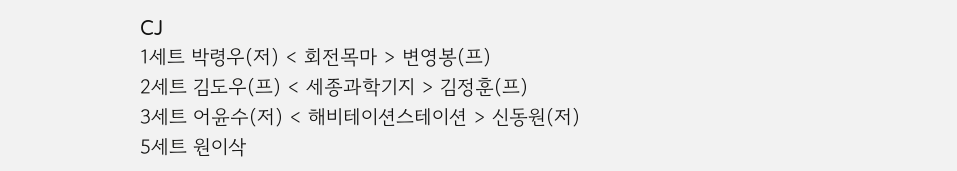CJ
1세트 박령우(저) < 회전목마 > 변영봉(프)
2세트 김도우(프) < 세종과학기지 > 김정훈(프)
3세트 어윤수(저) < 해비테이션스테이션 > 신동원(저)
5세트 원이삭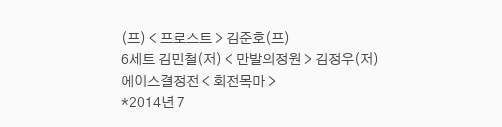(프) < 프로스트 > 김준호(프)
6세트 김민철(저) < 만발의정원 > 김정우(저)
에이스결정전 < 회전목마 >
*2014년 7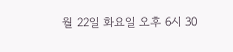월 22일 화요일 오후 6시 30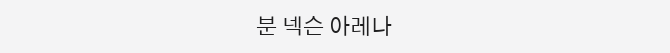분 넥슨 아레나